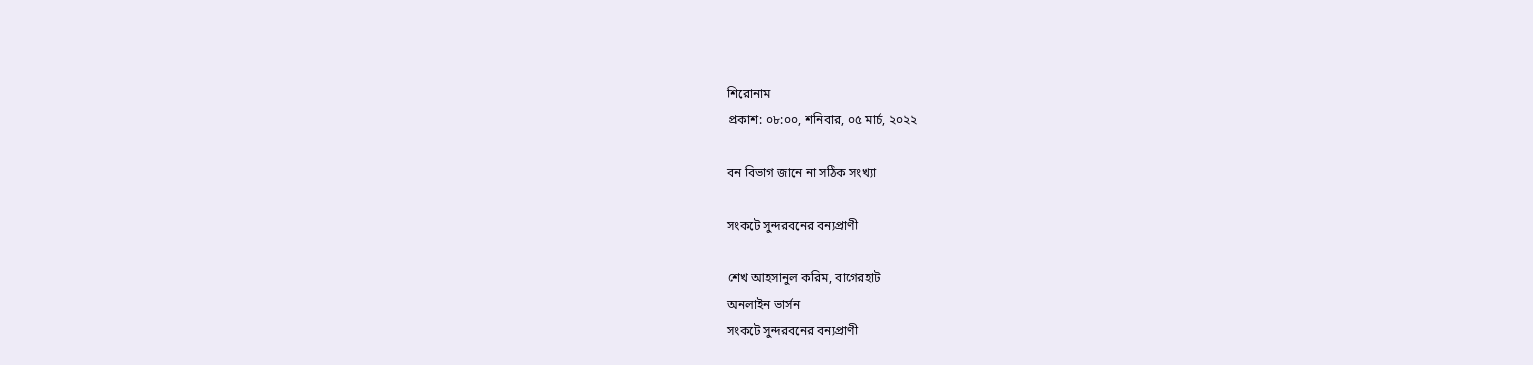শিরোনাম
প্রকাশ: ০৮:০০, শনিবার, ০৫ মার্চ, ২০২২

বন বিভাগ জানে না সঠিক সংখ্যা

সংকটে সুন্দরবনের বন্যপ্রাণী

শেখ আহসানুল করিম, বাগেরহাট
অনলাইন ভার্সন
সংকটে সুন্দরবনের বন্যপ্রাণী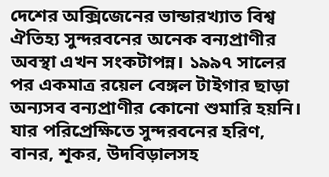দেশের অক্সিজেনের ভান্ডারখ্যাত বিশ্ব ঐতিহ্য সুন্দরবনের অনেক বন্যপ্রাণীর অবস্থা এখন সংকটাপন্ন। ১৯৯৭ সালের পর একমাত্র রয়েল বেঙ্গল টাইগার ছাড়া অন্যসব বন্যপ্রাণীর কোনো শুমারি হয়নি। যার পরিপ্রেক্ষিতে সুন্দরবনের হরিণ, বানর, শূকর, উদবিড়ালসহ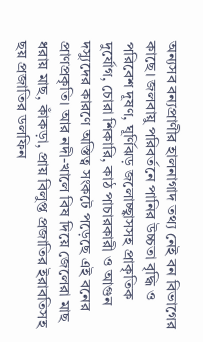অন্যসব বন্যপ্রাণীর হালনাগাদ তথ্য নেই বন বিভাগের কাছে। জলবায়ু পরিবর্তনে পানির উচ্চতা বৃদ্ধি ও পরিবেশ দূষণ, ঘূর্ণিঝড় জলোচ্ছ্বাসসহ প্রাকৃতিক দুর্যোগ, চোরা শিকারি, কাঠ পাচারকারী ও আগুন দস্যুদের কারণে অস্তিত্ব সংকটে পড়েছে এই বনের প্রাণপ্রকৃতি। আর নদী-খালে বিষ দিয়ে জেলেরা মাছ ধরায় মাছ, কাঁকড়া, প্রায় বিলুপ্ত প্রজাতির ইরাবতিসহ ছয় প্রজাতির ডলফিন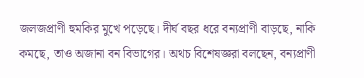জলজপ্রাণী হুমকির মুখে পড়েছে। দীর্ঘ বছর ধরে বন্যপ্রাণী বাড়ছে, নাকি কমছে, তাও অজানা বন বিভাগের। অথচ বিশেষজ্ঞরা বলছেন, বন্যপ্রাণী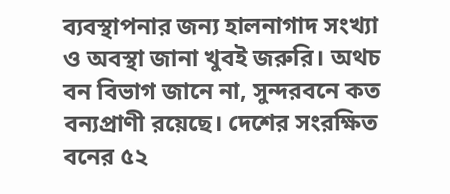ব্যবস্থাপনার জন্য হালনাগাদ সংখ্যা ও অবস্থা জানা খুবই জরুরি। অথচ বন বিভাগ জানে না, সুন্দরবনে কত বন্যপ্রাণী রয়েছে। দেশের সংরক্ষিত বনের ৫২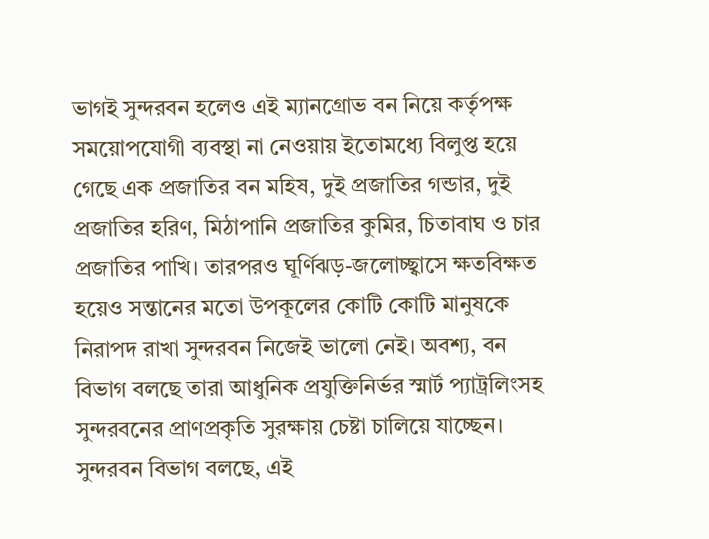ভাগই সুন্দরবন হলেও এই ম্যানগ্রোভ বন নিয়ে কর্তৃপক্ষ সময়োপযোগী ব্যবস্থা না নেওয়ায় ইতোমধ্যে বিলুপ্ত হয়ে গেছে এক প্রজাতির বন মহিষ, দুই প্রজাতির গন্ডার, দুই প্রজাতির হরিণ, মিঠাপানি প্রজাতির কুমির, চিতাবাঘ ও চার প্রজাতির পাখি। তারপরও ঘূর্ণিঝড়-জলোচ্ছ্বাসে ক্ষতবিক্ষত হয়েও সন্তানের মতো উপকূলের কোটি কোটি মানুষকে নিরাপদ রাখা সুন্দরবন নিজেই ভালো নেই। অবশ্য, বন বিভাগ বলছে তারা আধুনিক প্রযুক্তিনির্ভর স্মার্ট প্যাট্রলিংসহ সুন্দরবনের প্রাণপ্রকৃতি সুরক্ষায় চেষ্টা চালিয়ে যাচ্ছেন। সুন্দরবন বিভাগ বলছে, এই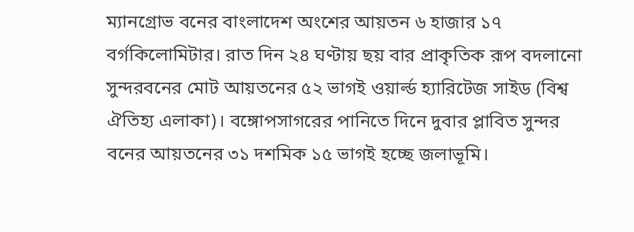ম্যানগ্রোভ বনের বাংলাদেশ অংশের আয়তন ৬ হাজার ১৭ বর্গকিলোমিটার। রাত দিন ২৪ ঘণ্টায় ছয় বার প্রাকৃতিক রূপ বদলানো সুন্দরবনের মোট আয়তনের ৫২ ভাগই ওয়ার্ল্ড হ্যারিটেজ সাইড (বিশ্ব ঐতিহ্য এলাকা)। বঙ্গোপসাগরের পানিতে দিনে দুবার প্লাবিত সুন্দর বনের আয়তনের ৩১ দশমিক ১৫ ভাগই হচ্ছে জলাভূমি।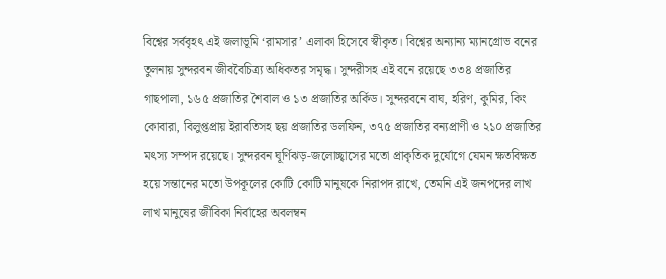বিশ্বের সর্ববৃহৎ এই জলাভূমি ‘রামসার’ এলাকা হিসেবে স্বীকৃত। বিশ্বের অন্যান্য ম্যানগ্রোভ বনের তুলনায় সুন্দরবন জীববৈচিত্র্য অধিকতর সমৃদ্ধ। সুন্দরীসহ এই বনে রয়েছে ৩৩৪ প্রজাতির গাছপালা, ১৬৫ প্রজাতির শৈবাল ও ১৩ প্রজাতির অর্কিড। সুন্দরবনে বাঘ, হরিণ, কুমির, কিং কোবারা, বিলুপ্তপ্রায় ইরাবতিসহ ছয় প্রজাতির ডলফিন, ৩৭৫ প্রজাতির বন্যপ্রাণী ও ২১০ প্রজাতির মৎস্য সম্পদ রয়েছে। সুন্দরবন ঘূর্ণিঝড়-জলোচ্ছ্বাসের মতো প্রাকৃতিক দুর্যোগে যেমন ক্ষতবিক্ষত হয়ে সন্তানের মতো উপকূলের কোটি কোটি মানুষকে নিরাপদ রাখে, তেমনি এই জনপদের লাখ লাখ মানুষের জীবিকা নির্বাহের অবলম্বন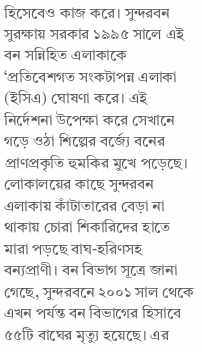হিসেবেও কাজ করে। সুন্দরবন সুরক্ষায় সরকার ১৯৯৫ সালে এই বন সন্নিহিত এলাকাকে ‘প্রতিবেশগত সংকটাপন্ন এলাকা (ইসিএ) ঘোষণা করে। এই নির্দেশনা উপেক্ষা করে সেখানে গড়ে ওঠা শিল্পের বর্জ্যে বনের প্রাণপ্রকৃতি হুমকির মুখে পড়েছে। লোকালয়ের কাছে সুন্দরবন এলাকায় কাঁটাতারের বেড়া না থাকায় চোরা শিকারিদের হাতে মারা পড়ছে বাঘ-হরিণসহ বন্যপ্রাণী। বন বিভাগ সূত্রে জানা গেছে, সুন্দরবনে ২০০১ সাল থেকে এখন পর্যন্ত বন বিভাগের হিসাবে ৫৫টি বাঘের মৃত্যু হয়েছে। এর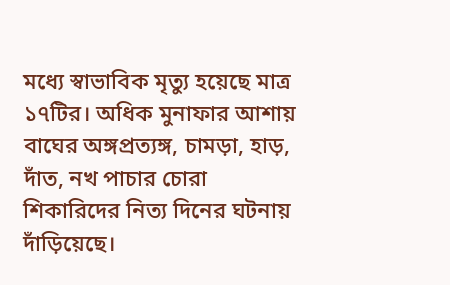মধ্যে স্বাভাবিক মৃত্যু হয়েছে মাত্র ১৭টির। অধিক মুনাফার আশায় বাঘের অঙ্গপ্রত্যঙ্গ, চামড়া, হাড়, দাঁত, নখ পাচার চোরা শিকারিদের নিত্য দিনের ঘটনায় দাঁড়িয়েছে।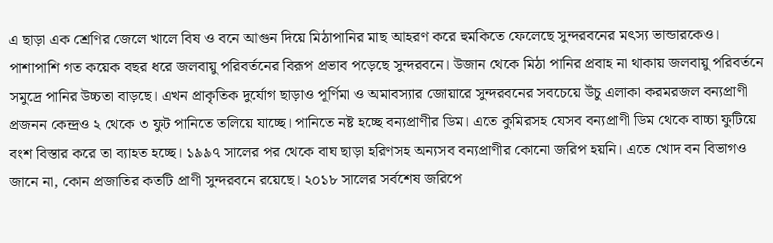এ ছাড়া এক শ্রেণির জেলে খালে বিষ ও বনে আগুন দিয়ে মিঠাপানির মাছ আহরণ করে হুমকিতে ফেলেছে সুন্দরবনের মৎস্য ভান্ডারকেও। পাশাপাশি গত কয়েক বছর ধরে জলবায়ু পরিবর্তনের বিরূপ প্রভাব পড়েছে সুন্দরবনে। উজান থেকে মিঠা পানির প্রবাহ না থাকায় জলবায়ু পরিবর্তনে সমুদ্রে পানির উচ্চতা বাড়ছে। এখন প্রাকৃতিক দুর্যোগ ছাড়াও পূর্ণিমা ও অমাবস্যার জোয়ারে সুন্দরবনের সবচেয়ে উঁচু এলাকা করমরজল বন্যপ্রাণী প্রজনন কেন্দ্রও ২ থেকে ৩ ফুট পানিতে তলিয়ে যাচ্ছে। পানিতে নষ্ট হচ্ছে বন্যপ্রাণীর ডিম। এতে কুমিরসহ যেসব বন্যপ্রাণী ডিম থেকে বাচ্চা ফুটিয়ে বংশ বিস্তার করে তা ব্যাহত হচ্ছে। ১৯৯৭ সালের পর থেকে বাঘ ছাড়া হরিণসহ অন্যসব বন্যপ্রাণীর কোনো জরিপ হয়নি। এতে খোদ বন বিভাগও জানে না, কোন প্রজাতির কতটি প্রাণী সুন্দরবনে রয়েছে। ২০১৮ সালের সর্বশেষ জরিপে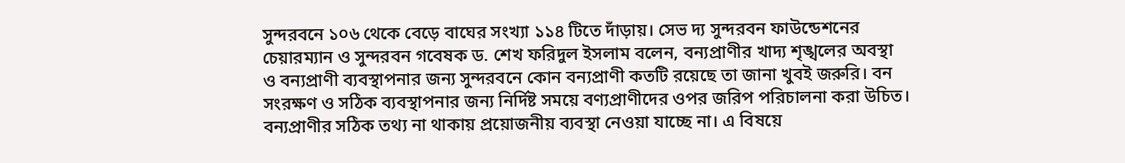সুন্দরবনে ১০৬ থেকে বেড়ে বাঘের সংখ্যা ১১৪ টিতে দাঁড়ায়। সেভ দ্য সুন্দরবন ফাউন্ডেশনের চেয়ারম্যান ও সুন্দরবন গবেষক ড. শেখ ফরিদুল ইসলাম বলেন, বন্যপ্রাণীর খাদ্য শৃঙ্খলের অবস্থা ও বন্যপ্রাণী ব্যবস্থাপনার জন্য সুন্দরবনে কোন বন্যপ্রাণী কতটি রয়েছে তা জানা খুবই জরুরি। বন সংরক্ষণ ও সঠিক ব্যবস্থাপনার জন্য নির্দিষ্ট সময়ে বণ্যপ্রাণীদের ওপর জরিপ পরিচালনা করা উচিত। বন্যপ্রাণীর সঠিক তথ্য না থাকায় প্রয়োজনীয় ব্যবস্থা নেওয়া যাচ্ছে না। এ বিষয়ে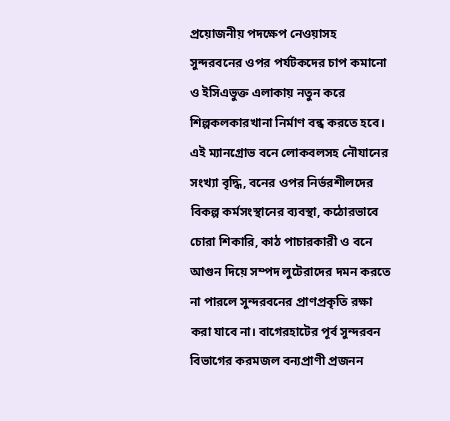প্রয়োজনীয় পদক্ষেপ নেওয়াসহ সুন্দরবনের ওপর পর্যটকদের চাপ কমানো ও ইসিএভুক্ত এলাকায় নতুন করে শিল্পকলকারখানা নির্মাণ বন্ধ করতে হবে। এই ম্যানগ্রোভ বনে লোকবলসহ নৌযানের সংখ্যা বৃদ্ধি, বনের ওপর নির্ভরশীলদের বিকল্প কর্মসংস্থানের ব্যবস্থা, কঠোরভাবে চোরা শিকারি, কাঠ পাচারকারী ও বনে আগুন দিয়ে সম্পদ লুটেরাদের দমন করতে না পারলে সুন্দরবনের প্রাণপ্রকৃতি রক্ষা করা যাবে না। বাগেরহাটের পূর্ব সুন্দরবন বিভাগের করমজল বন্যপ্রাণী প্রজনন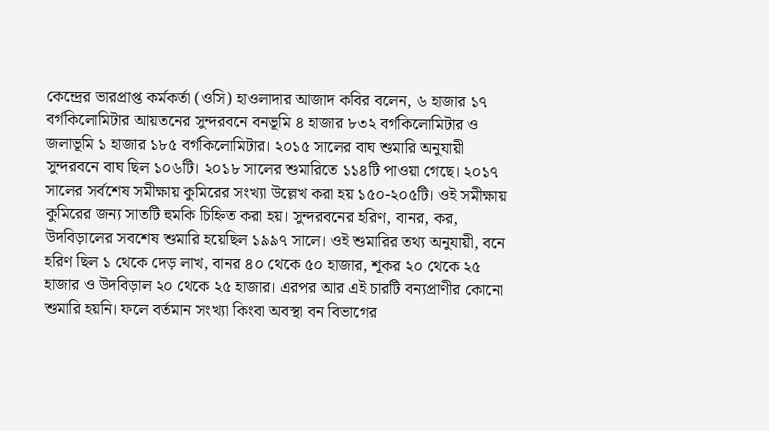কেন্দ্রের ভারপ্রাপ্ত কর্মকর্তা (ওসি) হাওলাদার আজাদ কবির বলেন, ৬ হাজার ১৭ বর্গকিলোমিটার আয়তনের সুন্দরবনে বনভূমি ৪ হাজার ৮৩২ বর্গকিলোমিটার ও জলাভূমি ১ হাজার ১৮৫ বর্গকিলোমিটার। ২০১৫ সালের বাঘ শুমারি অনুযায়ী সুন্দরবনে বাঘ ছিল ১০৬টি। ২০১৮ সালের শুমারিতে ১১৪টি পাওয়া গেছে। ২০১৭ সালের সর্বশেষ সমীক্ষায় কুমিরের সংখ্যা উল্লেখ করা হয় ১৫০-২০৫টি। ওই সমীক্ষায় কুমিরের জন্য সাতটি হুমকি চিহ্নিত করা হয়। সুন্দরবনের হরিণ, বানর, কর, উদবিড়ালের সবশেষ শুমারি হয়েছিল ১৯৯৭ সালে। ওই শুমারির তথ্য অনুযায়ী, বনে হরিণ ছিল ১ থেকে দেড় লাখ, বানর ৪০ থেকে ৫০ হাজার, শূকর ২০ থেকে ২৫ হাজার ও উদবিড়াল ২০ থেকে ২৫ হাজার। এরপর আর এই চারটি বন্যপ্রাণীর কোনো শুমারি হয়নি। ফলে বর্তমান সংখ্যা কিংবা অবস্থা বন বিভাগের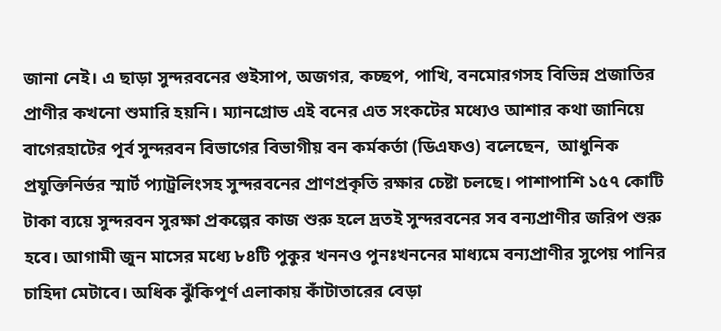জানা নেই। এ ছাড়া সুন্দরবনের গুইসাপ, অজগর, কচ্ছপ, পাখি, বনমোরগসহ বিভিন্ন প্রজাতির প্রাণীর কখনো শুমারি হয়নি। ম্যানগ্রোভ এই বনের এত সংকটের মধ্যেও আশার কথা জানিয়ে বাগেরহাটের পূর্ব সুন্দরবন বিভাগের বিভাগীয় বন কর্মকর্তা (ডিএফও) বলেছেন,  আধুনিক প্রযুক্তিনির্ভর স্মার্ট প্যাট্রলিংসহ সুন্দরবনের প্রাণপ্রকৃতি রক্ষার চেষ্টা চলছে। পাশাপাশি ১৫৭ কোটি টাকা ব্যয়ে সুন্দরবন সুরক্ষা প্রকল্পের কাজ শুরু হলে দ্রতই সুন্দরবনের সব বন্যপ্রাণীর জরিপ শুরু হবে। আগামী জুন মাসের মধ্যে ৮৪টি পুকুর খননও পুনঃখননের মাধ্যমে বন্যপ্রাণীর সুপেয় পানির চাহিদা মেটাবে। অধিক ঝুঁকিপূর্ণ এলাকায় কাঁটাতারের বেড়া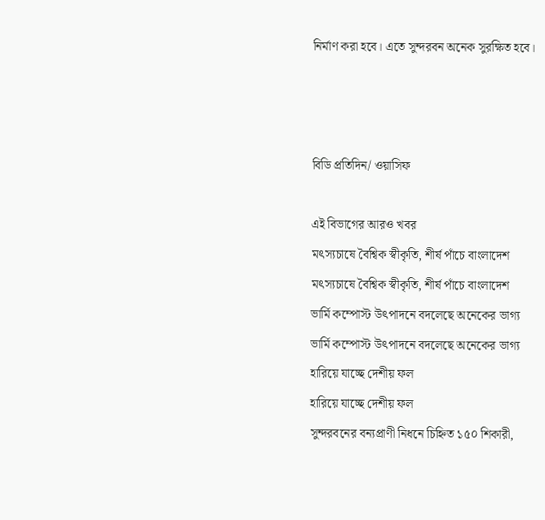নির্মাণ করা হবে। এতে সুন্দরবন অনেক সুরক্ষিত হবে।



বিডি প্রতিদিন/ ওয়াসিফ

এই বিভাগের আরও খবর
মৎস্যচাষে বৈশ্বিক স্বীকৃতি, শীর্ষ পাঁচে বাংলাদেশ
মৎস্যচাষে বৈশ্বিক স্বীকৃতি, শীর্ষ পাঁচে বাংলাদেশ
ভার্মি কম্পোস্ট উৎপাদনে বদলেছে অনেকের ভাগ্য
ভার্মি কম্পোস্ট উৎপাদনে বদলেছে অনেকের ভাগ্য
হারিয়ে যাচ্ছে দেশীয় ফল
হারিয়ে যাচ্ছে দেশীয় ফল
সুন্দরবনের বন্যপ্রাণী নিধনে চিহ্নিত ১৫০ শিকারী,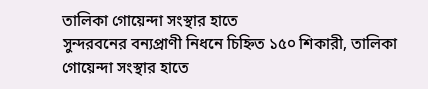তালিকা গোয়েন্দা সংস্থার হাতে
সুন্দরবনের বন্যপ্রাণী নিধনে চিহ্নিত ১৫০ শিকারী, তালিকা গোয়েন্দা সংস্থার হাতে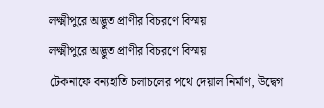লক্ষ্মীপুরে অদ্ভুত প্রাণীর বিচরণে বিস্ময়
লক্ষ্মীপুরে অদ্ভুত প্রাণীর বিচরণে বিস্ময়
টেকনাফে বন্যহাতি চলাচলের পথে দেয়াল নির্মাণ, উদ্বেগ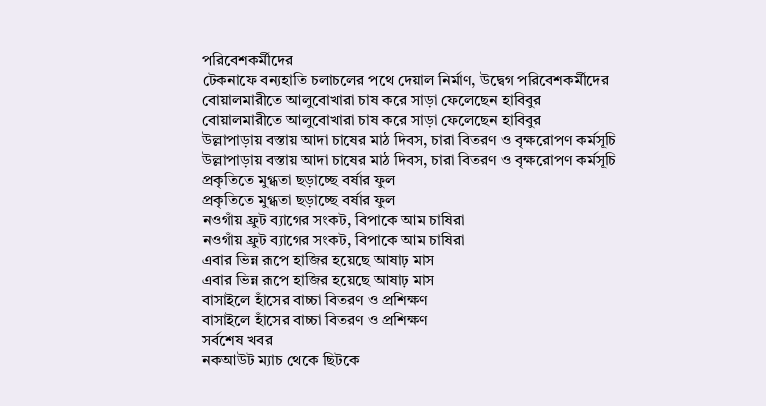পরিবেশকর্মীদের
টেকনাফে বন্যহাতি চলাচলের পথে দেয়াল নির্মাণ, উদ্বেগ পরিবেশকর্মীদের
বোয়ালমারীতে আলুবোখারা চাষ করে সাড়া ফেলেছেন হাবিবুর
বোয়ালমারীতে আলুবোখারা চাষ করে সাড়া ফেলেছেন হাবিবুর
উল্লাপাড়ায় বস্তায় আদা চাষের মাঠ দিবস, চারা বিতরণ ও বৃক্ষরোপণ কর্মসূচি
উল্লাপাড়ায় বস্তায় আদা চাষের মাঠ দিবস, চারা বিতরণ ও বৃক্ষরোপণ কর্মসূচি
প্রকৃতিতে মুগ্ধতা ছড়াচ্ছে বর্ষার ফুল
প্রকৃতিতে মুগ্ধতা ছড়াচ্ছে বর্ষার ফুল
নওগাঁয় ফ্রুট ব্যাগের সংকট, বিপাকে আম চাষিরা
নওগাঁয় ফ্রুট ব্যাগের সংকট, বিপাকে আম চাষিরা
এবার ভিন্ন রূপে হাজির হয়েছে আষাঢ় মাস
এবার ভিন্ন রূপে হাজির হয়েছে আষাঢ় মাস
বাসাইলে হাঁসের বাচ্চা বিতরণ ও প্রশিক্ষণ
বাসাইলে হাঁসের বাচ্চা বিতরণ ও প্রশিক্ষণ
সর্বশেষ খবর
নকআউট ম্যাচ থেকে ছিটকে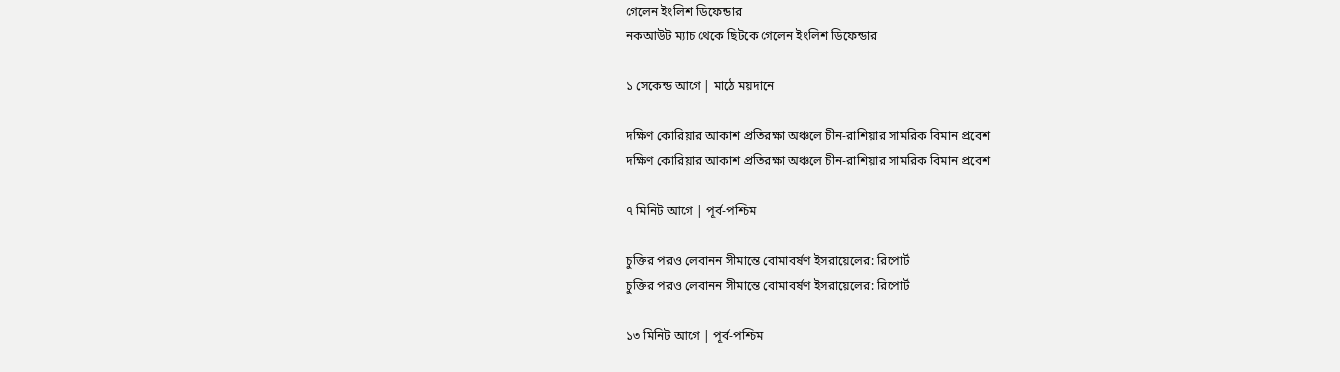গেলেন ইংলিশ ডিফেন্ডার
নকআউট ম্যাচ থেকে ছিটকে গেলেন ইংলিশ ডিফেন্ডার

১ সেকেন্ড আগে | মাঠে ময়দানে

দক্ষিণ কোরিয়ার আকাশ প্রতিরক্ষা অঞ্চলে চীন-রাশিয়ার সামরিক বিমান প্রবেশ
দক্ষিণ কোরিয়ার আকাশ প্রতিরক্ষা অঞ্চলে চীন-রাশিয়ার সামরিক বিমান প্রবেশ

৭ মিনিট আগে | পূর্ব-পশ্চিম

চুক্তির পরও লেবানন সীমান্তে বোমাবর্ষণ ইসরায়েলের: রিপোর্ট
চুক্তির পরও লেবানন সীমান্তে বোমাবর্ষণ ইসরায়েলের: রিপোর্ট

১৩ মিনিট আগে | পূর্ব-পশ্চিম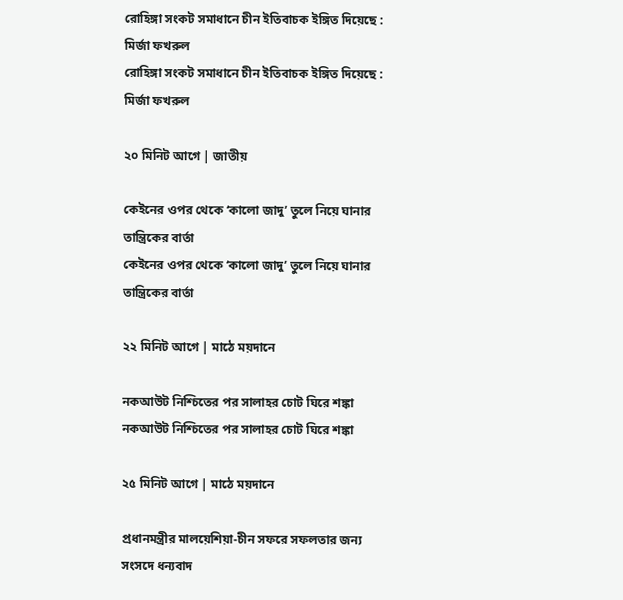রোহিঙ্গা সংকট সমাধানে চীন ইতিবাচক ইঙ্গিত দিয়েছে : মির্জা ফখরুল
রোহিঙ্গা সংকট সমাধানে চীন ইতিবাচক ইঙ্গিত দিয়েছে : মির্জা ফখরুল

২০ মিনিট আগে | জাতীয়

কেইনের ওপর থেকে ‘কালো জাদু’ তুলে নিয়ে ঘানার তান্ত্রিকের বার্তা
কেইনের ওপর থেকে ‘কালো জাদু’ তুলে নিয়ে ঘানার তান্ত্রিকের বার্তা

২২ মিনিট আগে | মাঠে ময়দানে

নকআউট নিশ্চিতের পর সালাহর চোট ঘিরে শঙ্কা
নকআউট নিশ্চিতের পর সালাহর চোট ঘিরে শঙ্কা

২৫ মিনিট আগে | মাঠে ময়দানে

প্রধানমন্ত্রীর মালয়েশিয়া-চীন সফরে সফলতার জন্য সংসদে ধন্যবাদ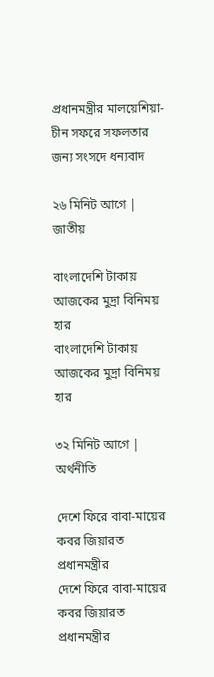প্রধানমন্ত্রীর মালয়েশিয়া-চীন সফরে সফলতার জন্য সংসদে ধন্যবাদ

২৬ মিনিট আগে | জাতীয়

বাংলাদেশি টাকায় আজকের মুদ্রা বিনিময় হার
বাংলাদেশি টাকায় আজকের মুদ্রা বিনিময় হার

৩২ মিনিট আগে | অর্থনীতি

দেশে ফিরে বাবা-মায়ের কবর জিয়ারত প্রধানমন্ত্রীর
দেশে ফিরে বাবা-মায়ের কবর জিয়ারত প্রধানমন্ত্রীর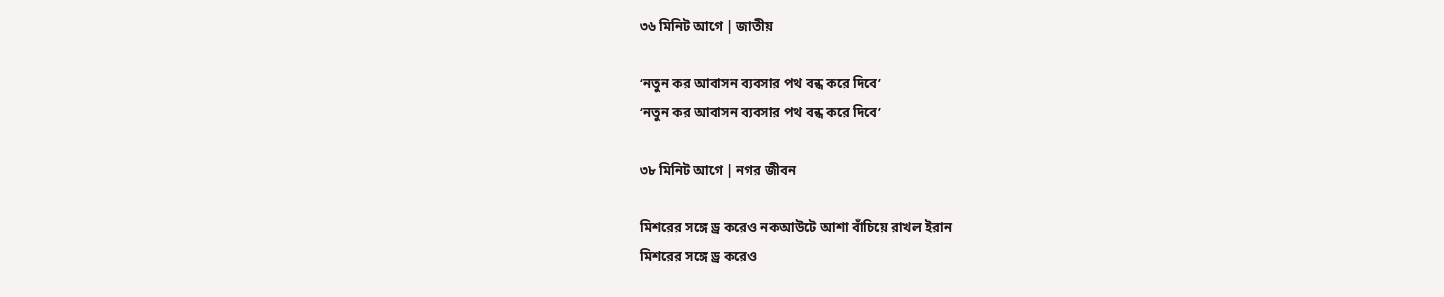৩৬ মিনিট আগে | জাতীয়

‘নতুন কর আবাসন ব্যবসার পথ বন্ধ করে দিবে’
‘নতুন কর আবাসন ব্যবসার পথ বন্ধ করে দিবে’

৩৮ মিনিট আগে | নগর জীবন

মিশরের সঙ্গে ড্র করেও নকআউটে আশা বাঁচিয়ে রাখল ইরান
মিশরের সঙ্গে ড্র করেও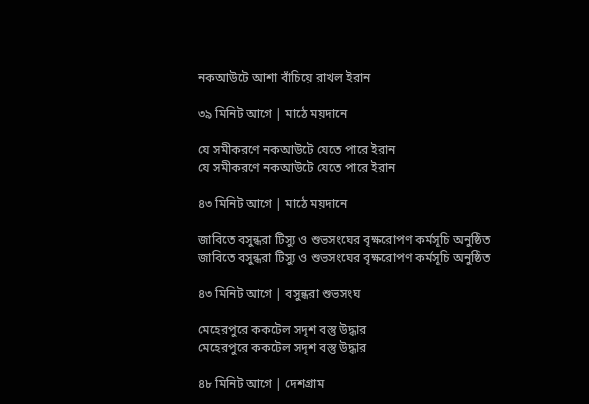নকআউটে আশা বাঁচিয়ে রাখল ইরান

৩৯ মিনিট আগে | মাঠে ময়দানে

যে সমীকরণে নকআউটে যেতে পারে ইরান
যে সমীকরণে নকআউটে যেতে পারে ইরান

৪৩ মিনিট আগে | মাঠে ময়দানে

জাবিতে বসুন্ধরা টিস্যু ও শুভসংঘের বৃক্ষরোপণ কর্মসূচি অনুষ্ঠিত
জাবিতে বসুন্ধরা টিস্যু ও শুভসংঘের বৃক্ষরোপণ কর্মসূচি অনুষ্ঠিত

৪৩ মিনিট আগে | বসুন্ধরা শুভসংঘ

মেহেরপুরে ককটেল সদৃশ বস্তু উদ্ধার
মেহেরপুরে ককটেল সদৃশ বস্তু উদ্ধার

৪৮ মিনিট আগে | দেশগ্রাম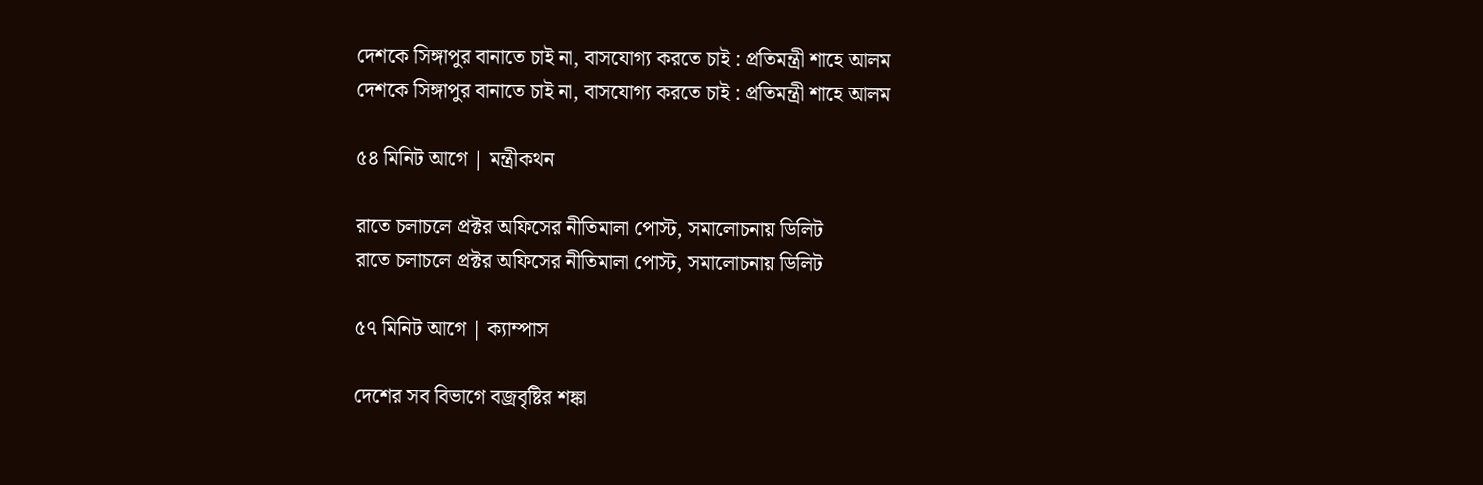দেশকে সিঙ্গাপুর বানাতে চাই না, বাসযোগ্য করতে চাই : প্রতিমন্ত্রী শাহে আলম
দেশকে সিঙ্গাপুর বানাতে চাই না, বাসযোগ্য করতে চাই : প্রতিমন্ত্রী শাহে আলম

৫৪ মিনিট আগে | মন্ত্রীকথন

রাতে চলাচলে প্রক্টর অফিসের নীতিমালা পোস্ট, সমালোচনায় ডিলিট
রাতে চলাচলে প্রক্টর অফিসের নীতিমালা পোস্ট, সমালোচনায় ডিলিট

৫৭ মিনিট আগে | ক্যাম্পাস

দেশের সব বিভাগে বজ্রবৃষ্টির শঙ্কা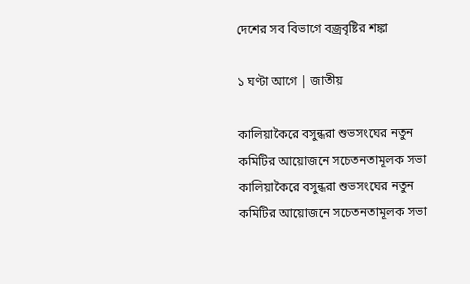দেশের সব বিভাগে বজ্রবৃষ্টির শঙ্কা

১ ঘণ্টা আগে | জাতীয়

কালিয়াকৈরে বসুন্ধরা শুভসংঘের নতুন কমিটির আয়োজনে সচেতনতামূলক সভা
কালিয়াকৈরে বসুন্ধরা শুভসংঘের নতুন কমিটির আয়োজনে সচেতনতামূলক সভা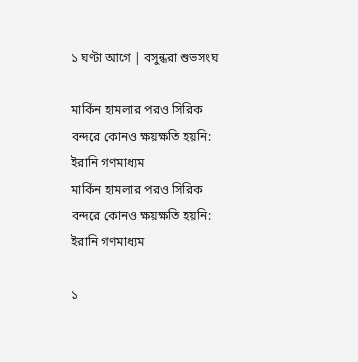১ ঘণ্টা আগে | বসুন্ধরা শুভসংঘ

মার্কিন হামলার পরও সিরিক বন্দরে কোনও ক্ষয়ক্ষতি হয়নি: ইরানি গণমাধ্যম
মার্কিন হামলার পরও সিরিক বন্দরে কোনও ক্ষয়ক্ষতি হয়নি: ইরানি গণমাধ্যম

১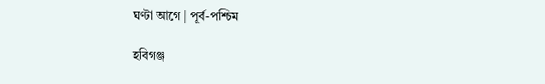ঘণ্টা আগে | পূর্ব-পশ্চিম

হবিগঞ্জ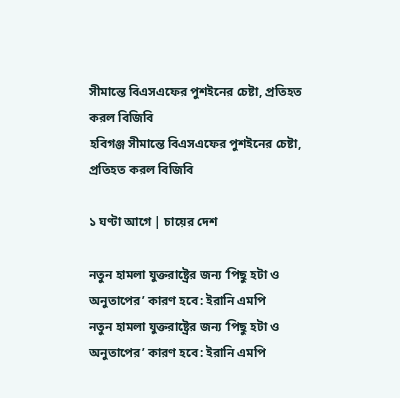সীমান্তে বিএসএফের পুশইনের চেষ্টা, প্রতিহত করল বিজিবি
হবিগঞ্জ সীমান্তে বিএসএফের পুশইনের চেষ্টা, প্রতিহত করল বিজিবি

১ ঘণ্টা আগে | চায়ের দেশ

নতুন হামলা যুক্তরাষ্ট্রের জন্য ‘পিছু হটা ও অনুতাপের’ কারণ হবে: ইরানি এমপি
নতুন হামলা যুক্তরাষ্ট্রের জন্য ‘পিছু হটা ও অনুতাপের’ কারণ হবে: ইরানি এমপি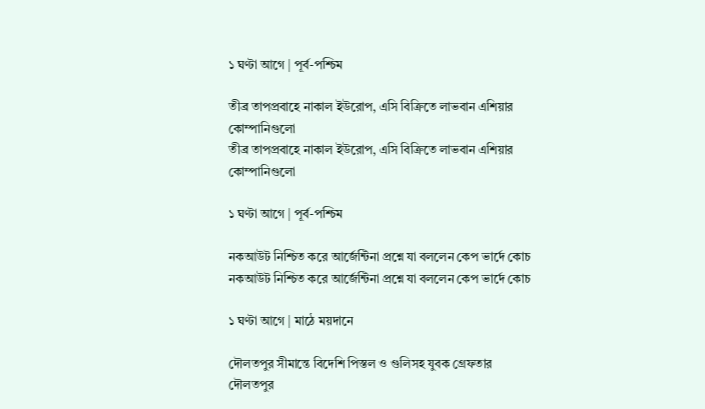১ ঘণ্টা আগে | পূর্ব-পশ্চিম

তীব্র তাপপ্রবাহে নাকাল ইউরোপ, এসি বিক্রিতে লাভবান এশিয়ার কোম্পানিগুলো
তীব্র তাপপ্রবাহে নাকাল ইউরোপ, এসি বিক্রিতে লাভবান এশিয়ার কোম্পানিগুলো

১ ঘণ্টা আগে | পূর্ব-পশ্চিম

নকআউট নিশ্চিত করে আর্জেন্টিনা প্রশ্নে যা বললেন কেপ ভার্দে কোচ
নকআউট নিশ্চিত করে আর্জেন্টিনা প্রশ্নে যা বললেন কেপ ভার্দে কোচ

১ ঘণ্টা আগে | মাঠে ময়দানে

দৌলতপুর সীমান্তে বিদেশি পিস্তল ও গুলিসহ যুবক গ্রেফতার
দৌলতপুর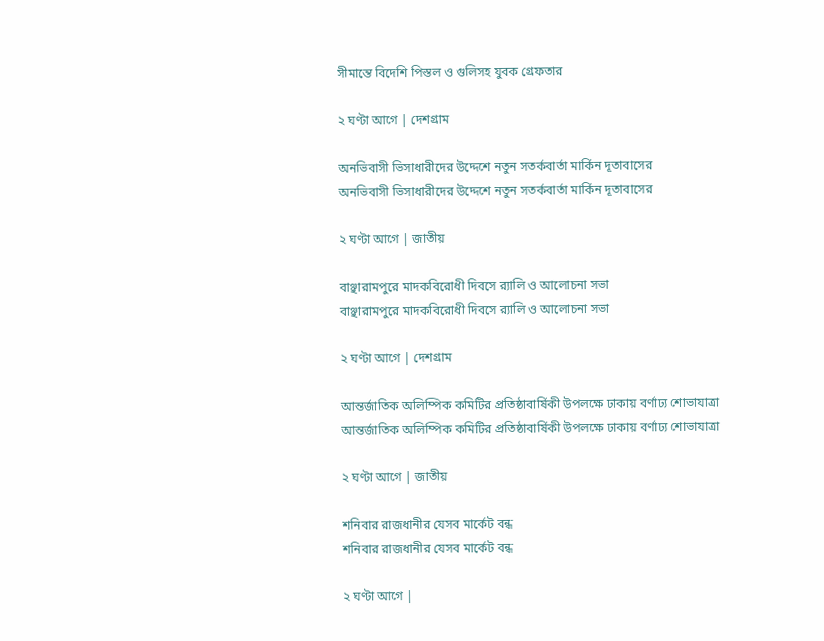সীমান্তে বিদেশি পিস্তল ও গুলিসহ যুবক গ্রেফতার

২ ঘণ্টা আগে | দেশগ্রাম

অনভিবাসী ভিসাধারীদের উদ্দেশে নতুন সতর্কবার্তা মার্কিন দূতাবাসের
অনভিবাসী ভিসাধারীদের উদ্দেশে নতুন সতর্কবার্তা মার্কিন দূতাবাসের

২ ঘণ্টা আগে | জাতীয়

বাঞ্ছারামপুরে মাদকবিরোধী দিবসে র‌্যালি ও আলোচনা সভা
বাঞ্ছারামপুরে মাদকবিরোধী দিবসে র‌্যালি ও আলোচনা সভা

২ ঘণ্টা আগে | দেশগ্রাম

আন্তর্জাতিক অলিম্পিক কমিটির প্রতিষ্ঠাবার্ষিকী উপলক্ষে ঢাকায় বর্ণাঢ্য শোভাযাত্রা
আন্তর্জাতিক অলিম্পিক কমিটির প্রতিষ্ঠাবার্ষিকী উপলক্ষে ঢাকায় বর্ণাঢ্য শোভাযাত্রা

২ ঘণ্টা আগে | জাতীয়

শনিবার রাজধানীর যেসব মার্কেট বন্ধ
শনিবার রাজধানীর যেসব মার্কেট বন্ধ

২ ঘণ্টা আগে |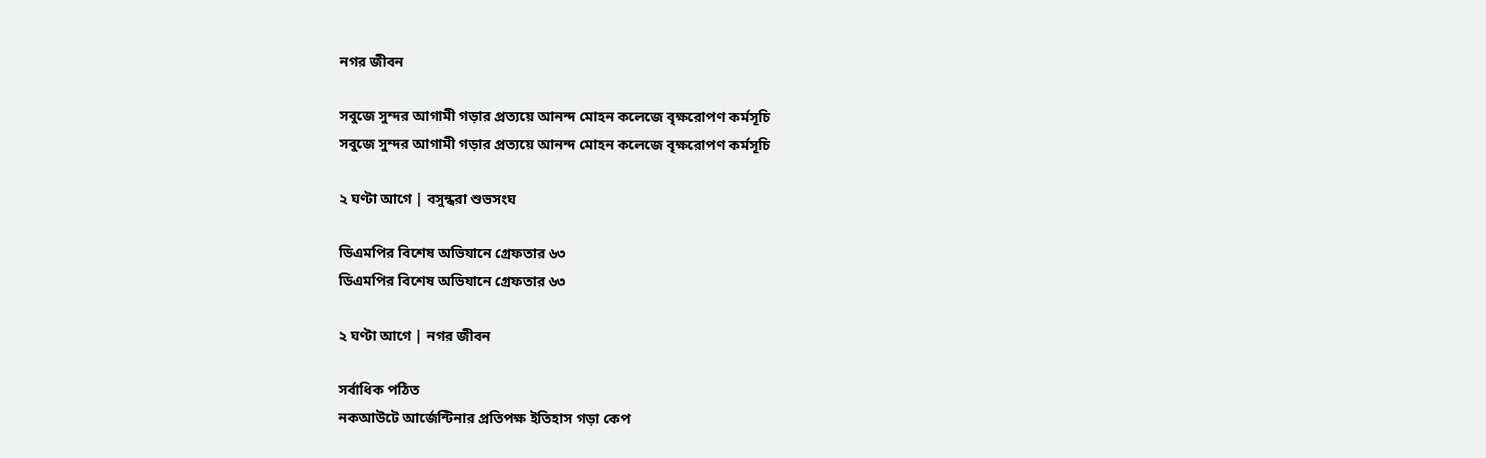নগর জীবন

সবুজে সুন্দর আগামী গড়ার প্রত্যয়ে আনন্দ মোহন কলেজে বৃক্ষরোপণ কর্মসূচি
সবুজে সুন্দর আগামী গড়ার প্রত্যয়ে আনন্দ মোহন কলেজে বৃক্ষরোপণ কর্মসূচি

২ ঘণ্টা আগে | বসুন্ধরা শুভসংঘ

ডিএমপির বিশেষ অভিযানে গ্রেফতার ৬৩
ডিএমপির বিশেষ অভিযানে গ্রেফতার ৬৩

২ ঘণ্টা আগে | নগর জীবন

সর্বাধিক পঠিত
নকআউটে আর্জেন্টিনার প্রতিপক্ষ ইতিহাস গড়া কেপ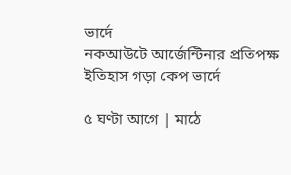ভার্দে
নকআউটে আর্জেন্টিনার প্রতিপক্ষ ইতিহাস গড়া কেপ ভার্দে

৫ ঘণ্টা আগে | মাঠে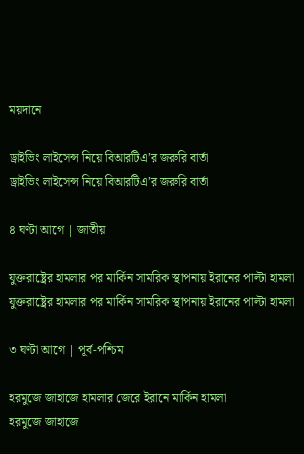ময়দানে

ড্রাইভিং লাইসেন্স নিয়ে বিআরটিএ’র জরুরি বার্তা
ড্রাইভিং লাইসেন্স নিয়ে বিআরটিএ’র জরুরি বার্তা

৪ ঘণ্টা আগে | জাতীয়

যুক্তরাষ্ট্রের হামলার পর মার্কিন সামরিক স্থাপনায় ইরানের পাল্টা হামলা
যুক্তরাষ্ট্রের হামলার পর মার্কিন সামরিক স্থাপনায় ইরানের পাল্টা হামলা

৩ ঘণ্টা আগে | পূর্ব-পশ্চিম

হরমুজে জাহাজে হামলার জেরে ইরানে মার্কিন হামলা
হরমুজে জাহাজে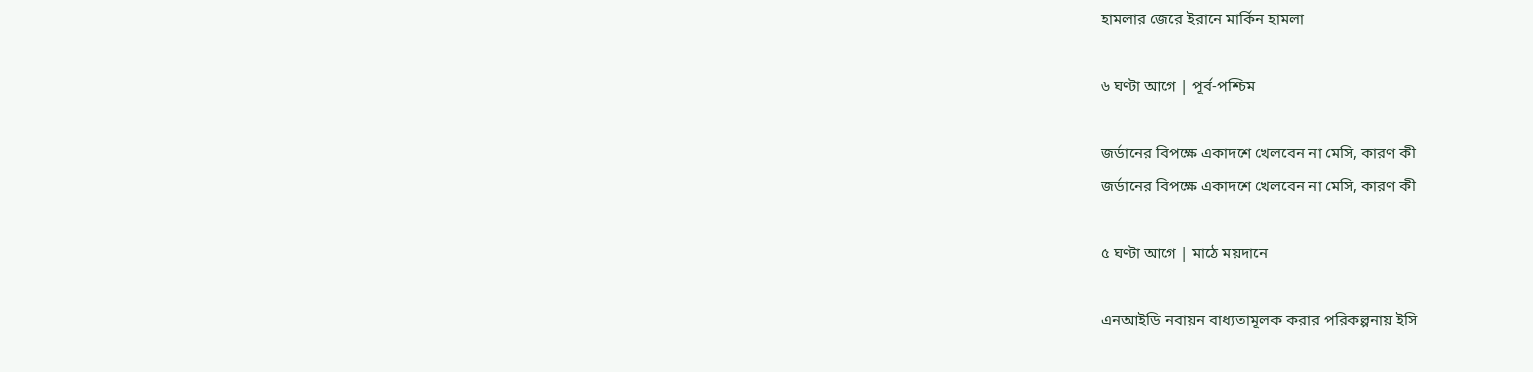হামলার জেরে ইরানে মার্কিন হামলা

৬ ঘণ্টা আগে | পূর্ব-পশ্চিম

জর্ডানের বিপক্ষে একাদশে খেলবেন না মেসি, কারণ কী
জর্ডানের বিপক্ষে একাদশে খেলবেন না মেসি, কারণ কী

৫ ঘণ্টা আগে | মাঠে ময়দানে

এনআইডি নবায়ন বাধ্যতামূলক করার পরিকল্পনায় ইসি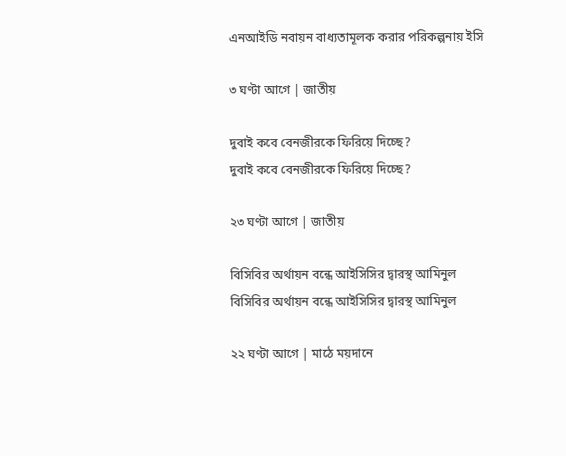এনআইডি নবায়ন বাধ্যতামূলক করার পরিকল্পনায় ইসি

৩ ঘণ্টা আগে | জাতীয়

দুবাই কবে বেনজীরকে ফিরিয়ে দিচ্ছে?
দুবাই কবে বেনজীরকে ফিরিয়ে দিচ্ছে?

২৩ ঘণ্টা আগে | জাতীয়

বিসিবির অর্থায়ন বন্ধে আইসিসির দ্বারস্থ আমিনুল
বিসিবির অর্থায়ন বন্ধে আইসিসির দ্বারস্থ আমিনুল

২২ ঘণ্টা আগে | মাঠে ময়দানে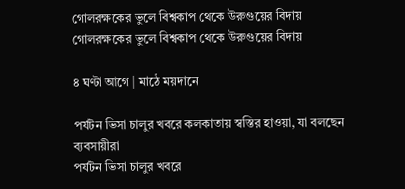গোলরক্ষকের ভুলে বিশ্বকাপ থেকে উরুগুয়ের বিদায়
গোলরক্ষকের ভুলে বিশ্বকাপ থেকে উরুগুয়ের বিদায়

৪ ঘণ্টা আগে | মাঠে ময়দানে

পর্যটন ভিসা চালুর খবরে কলকাতায় স্বস্তির হাওয়া, যা বলছেন ব্যবসায়ীরা
পর্যটন ভিসা চালুর খবরে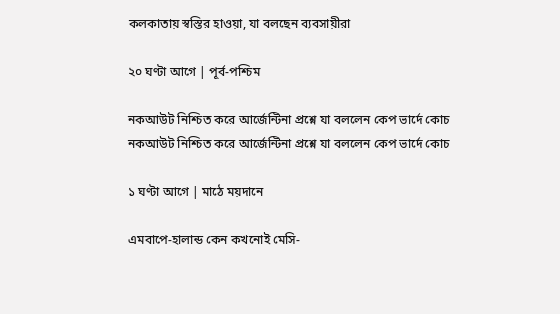কলকাতায় স্বস্তির হাওয়া, যা বলছেন ব্যবসায়ীরা

২০ ঘণ্টা আগে | পূর্ব-পশ্চিম

নকআউট নিশ্চিত করে আর্জেন্টিনা প্রশ্নে যা বললেন কেপ ভার্দে কোচ
নকআউট নিশ্চিত করে আর্জেন্টিনা প্রশ্নে যা বললেন কেপ ভার্দে কোচ

১ ঘণ্টা আগে | মাঠে ময়দানে

এমবাপে-হালান্ড কেন কখনোই মেসি-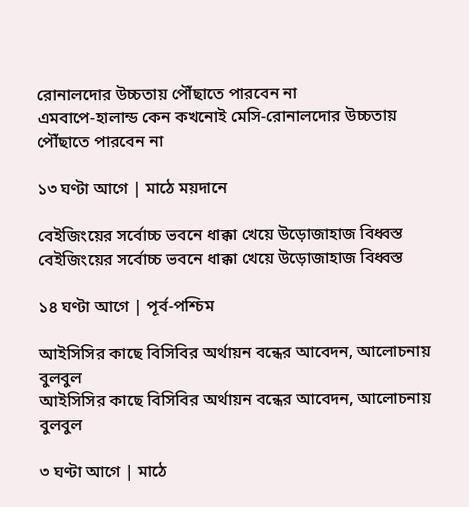রোনালদোর উচ্চতায় পৌঁছাতে পারবেন না
এমবাপে-হালান্ড কেন কখনোই মেসি-রোনালদোর উচ্চতায় পৌঁছাতে পারবেন না

১৩ ঘণ্টা আগে | মাঠে ময়দানে

বেইজিংয়ের সর্বোচ্চ ভবনে ধাক্কা খেয়ে উড়োজাহাজ বিধ্বস্ত
বেইজিংয়ের সর্বোচ্চ ভবনে ধাক্কা খেয়ে উড়োজাহাজ বিধ্বস্ত

১৪ ঘণ্টা আগে | পূর্ব-পশ্চিম

আইসিসির কাছে বিসিবির অর্থায়ন বন্ধের আবেদন, আলোচনায় বুলবুল
আইসিসির কাছে বিসিবির অর্থায়ন বন্ধের আবেদন, আলোচনায় বুলবুল

৩ ঘণ্টা আগে | মাঠে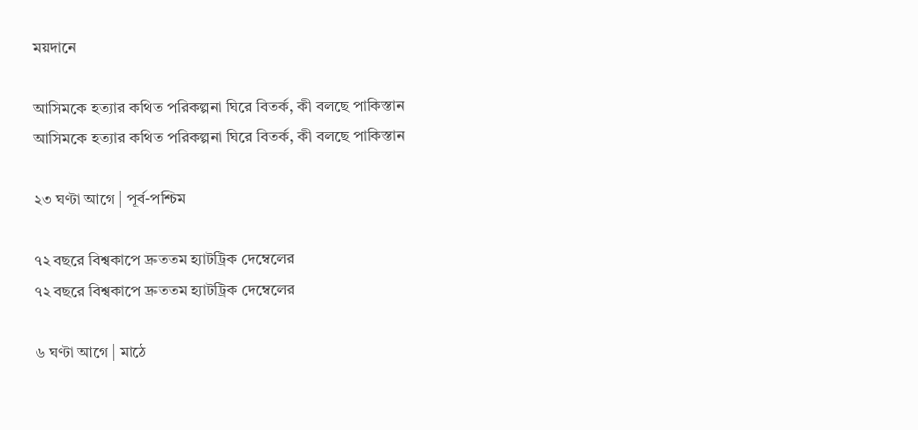ময়দানে

আসিমকে হত্যার কথিত পরিকল্পনা ঘিরে বিতর্ক, কী বলছে পাকিস্তান
আসিমকে হত্যার কথিত পরিকল্পনা ঘিরে বিতর্ক, কী বলছে পাকিস্তান

২৩ ঘণ্টা আগে | পূর্ব-পশ্চিম

৭২ বছরে বিশ্বকাপে দ্রুততম হ্যাটট্রিক দেম্বেলের
৭২ বছরে বিশ্বকাপে দ্রুততম হ্যাটট্রিক দেম্বেলের

৬ ঘণ্টা আগে | মাঠে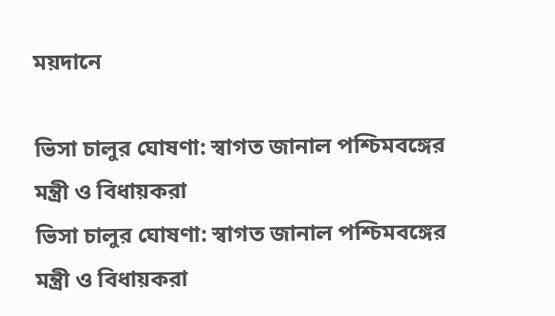ময়দানে

ভিসা চালুর ঘোষণা: স্বাগত জানাল পশ্চিমবঙ্গের মন্ত্রী ও বিধায়করা
ভিসা চালুর ঘোষণা: স্বাগত জানাল পশ্চিমবঙ্গের মন্ত্রী ও বিধায়করা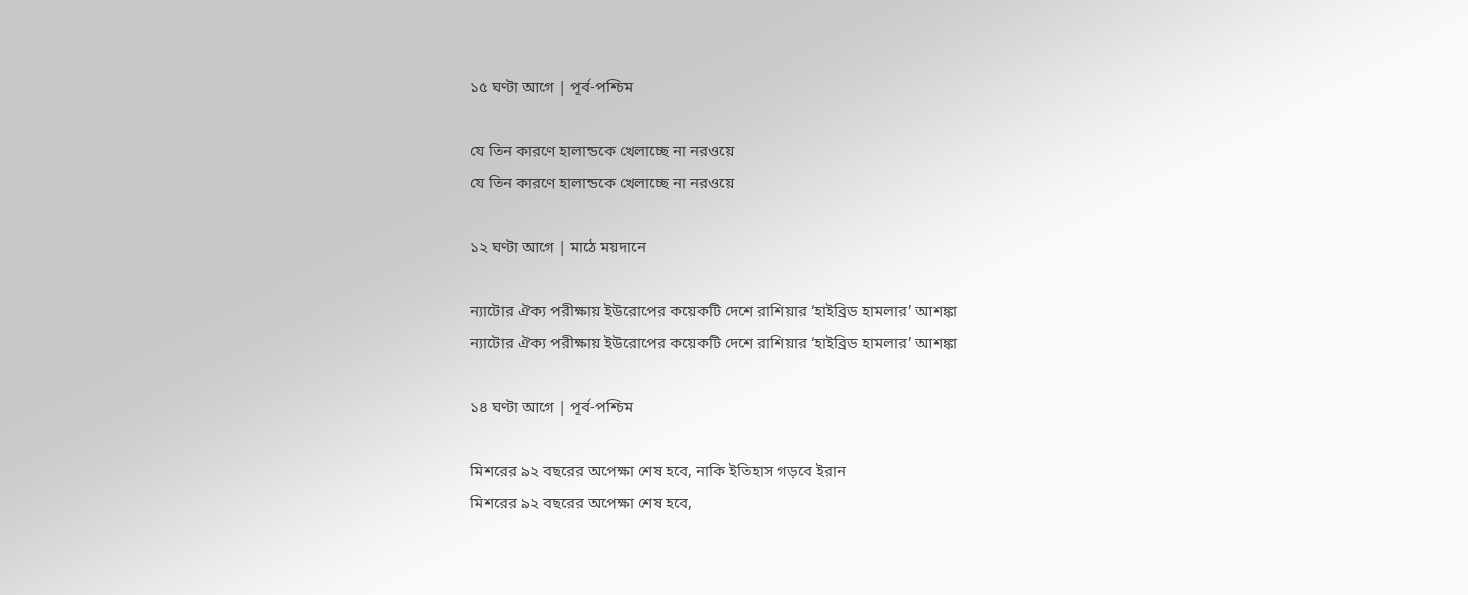১৫ ঘণ্টা আগে | পূর্ব-পশ্চিম

যে তিন কারণে হালান্ডকে খেলাচ্ছে না নরওয়ে
যে তিন কারণে হালান্ডকে খেলাচ্ছে না নরওয়ে

১২ ঘণ্টা আগে | মাঠে ময়দানে

ন্যাটোর ঐক্য পরীক্ষায় ইউরোপের কয়েকটি দেশে রাশিয়ার ‘হাইব্রিড হামলার’ আশঙ্কা
ন্যাটোর ঐক্য পরীক্ষায় ইউরোপের কয়েকটি দেশে রাশিয়ার ‘হাইব্রিড হামলার’ আশঙ্কা

১৪ ঘণ্টা আগে | পূর্ব-পশ্চিম

মিশরের ৯২ বছরের অপেক্ষা শেষ হবে, নাকি ইতিহাস গড়বে ইরান
মিশরের ৯২ বছরের অপেক্ষা শেষ হবে,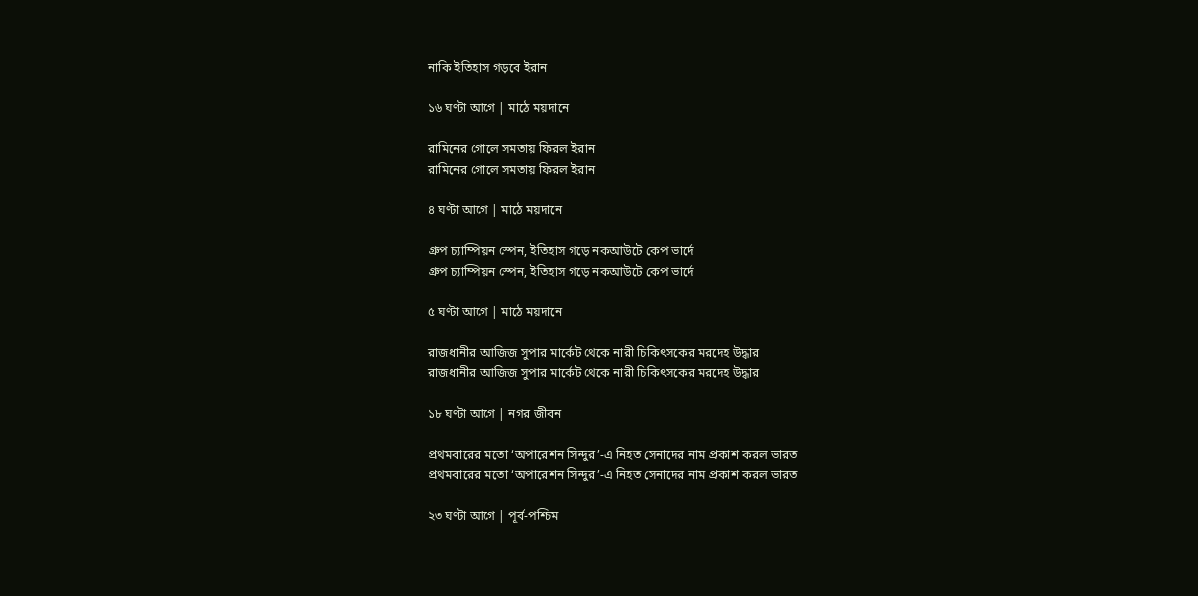নাকি ইতিহাস গড়বে ইরান

১৬ ঘণ্টা আগে | মাঠে ময়দানে

রামিনের গোলে সমতায় ফিরল ইরান
রামিনের গোলে সমতায় ফিরল ইরান

৪ ঘণ্টা আগে | মাঠে ময়দানে

গ্রুপ চ্যাম্পিয়ন স্পেন, ইতিহাস গড়ে নকআউটে কেপ ভার্দে
গ্রুপ চ্যাম্পিয়ন স্পেন, ইতিহাস গড়ে নকআউটে কেপ ভার্দে

৫ ঘণ্টা আগে | মাঠে ময়দানে

রাজধানীর আজিজ সুপার মার্কেট থেকে নারী চিকিৎসকের মরদেহ উদ্ধার
রাজধানীর আজিজ সুপার মার্কেট থেকে নারী চিকিৎসকের মরদেহ উদ্ধার

১৮ ঘণ্টা আগে | নগর জীবন

প্রথমবারের মতো ‘অপারেশন সিন্দুর’-এ নিহত সেনাদের নাম প্রকাশ করল ভারত
প্রথমবারের মতো ‘অপারেশন সিন্দুর’-এ নিহত সেনাদের নাম প্রকাশ করল ভারত

২৩ ঘণ্টা আগে | পূর্ব-পশ্চিম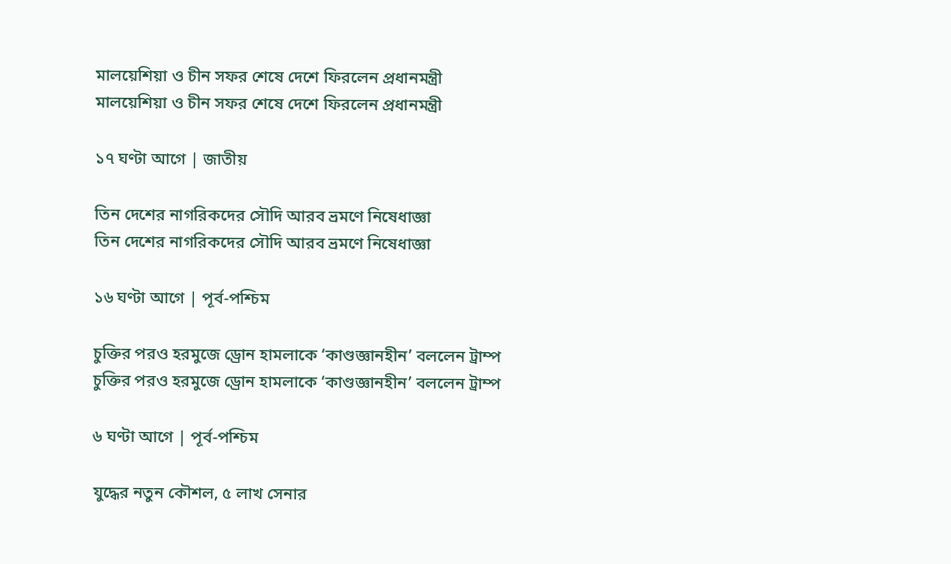মালয়েশিয়া ও চীন সফর শেষে দেশে ফিরলেন প্রধানমন্ত্রী
মালয়েশিয়া ও চীন সফর শেষে দেশে ফিরলেন প্রধানমন্ত্রী

১৭ ঘণ্টা আগে | জাতীয়

তিন দেশের নাগরিকদের সৌদি আরব ভ্রমণে নিষেধাজ্ঞা
তিন দেশের নাগরিকদের সৌদি আরব ভ্রমণে নিষেধাজ্ঞা

১৬ ঘণ্টা আগে | পূর্ব-পশ্চিম

চুক্তির পরও হরমুজে ড্রোন হামলাকে ‘কাণ্ডজ্ঞানহীন’ বললেন ট্রাম্প
চুক্তির পরও হরমুজে ড্রোন হামলাকে ‘কাণ্ডজ্ঞানহীন’ বললেন ট্রাম্প

৬ ঘণ্টা আগে | পূর্ব-পশ্চিম

যুদ্ধের নতুন কৌশল, ৫ লাখ সেনার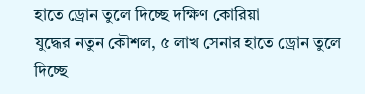হাতে ড্রোন তুলে দিচ্ছে দক্ষিণ কোরিয়া
যুদ্ধের নতুন কৌশল, ৫ লাখ সেনার হাতে ড্রোন তুলে দিচ্ছে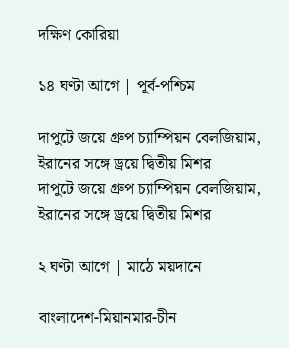দক্ষিণ কোরিয়া

১৪ ঘণ্টা আগে | পূর্ব-পশ্চিম

দাপুটে জয়ে গ্রুপ চ্যাম্পিয়ন বেলজিয়াম, ইরানের সঙ্গে ড্রয়ে দ্বিতীয় মিশর
দাপুটে জয়ে গ্রুপ চ্যাম্পিয়ন বেলজিয়াম, ইরানের সঙ্গে ড্রয়ে দ্বিতীয় মিশর

২ ঘণ্টা আগে | মাঠে ময়দানে

বাংলাদেশ-মিয়ানমার-চীন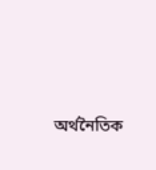অর্থনৈতিক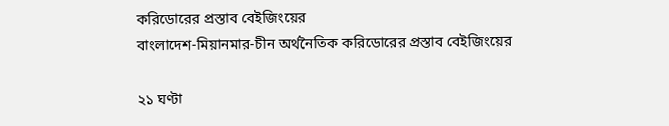করিডোরের প্রস্তাব বেইজিংয়ের
বাংলাদেশ-মিয়ানমার-চীন অর্থনৈতিক করিডোরের প্রস্তাব বেইজিংয়ের

২১ ঘণ্টা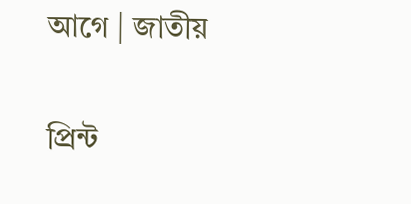আগে | জাতীয়

প্রিন্ট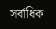সর্বাধিক